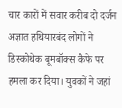चार कारों में सवार करीब दो दर्जन अज्ञात हथियारबंद लोगों ने डिस्कोथेक बूमबॉक्स कैफे पर हमला कर दिया। युवकों ने जहां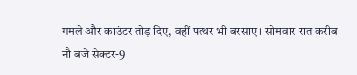गमले और काउंटर तोड़ दिए, वहीं पत्थर भी बरसाए। सोमवार रात करीब नौ बजे सेक्टर-9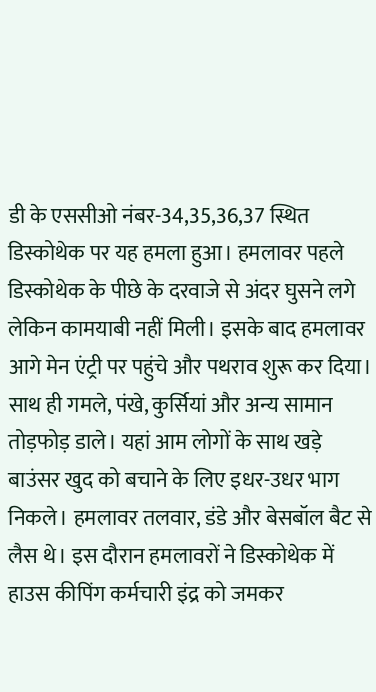डी के एससीओ नंबर-34,35,36,37 स्थित डिस्कोथेक पर यह हमला हुआ। हमलावर पहले डिस्कोथेक के पीछे के दरवाजे से अंदर घुसने लगे लेकिन कामयाबी नहीं मिली। इसके बाद हमलावर आगे मेन एंट्री पर पहुंचे और पथराव शुरू कर दिया।
साथ ही गमले, पंखे, कुर्सियां और अन्य सामान तोड़फोड़ डाले। यहां आम लोगों के साथ खड़े बाउंसर खुद को बचाने के लिए इधर-उधर भाग निकले। हमलावर तलवार, डंडे और बेसबॉल बैट से लैस थे। इस दौरान हमलावरों ने डिस्कोथेक में हाउस कीपिंग कर्मचारी इंद्र को जमकर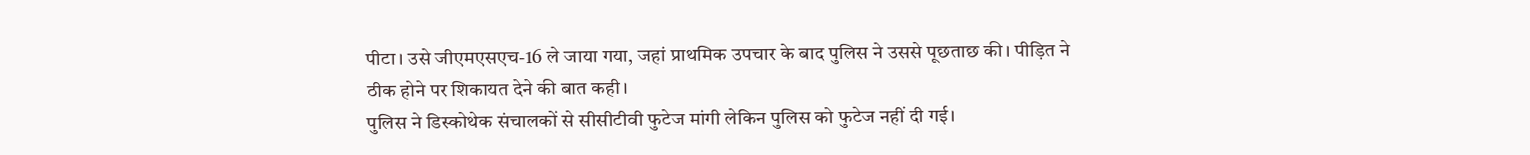पीटा। उसे जीएमएसएच-16 ले जाया गया, जहां प्राथमिक उपचार के बाद पुलिस ने उससे पूछताछ की। पीड़ित ने ठीक होने पर शिकायत देने की बात कही।
पुलिस ने डिस्कोथेक संचालकों से सीसीटीवी फुटेज मांगी लेकिन पुलिस को फुटेज नहीं दी गई।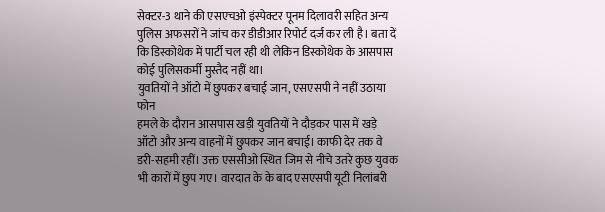सेक्टर-3 थाने की एसएचओ इंस्पेक्टर पूनम दिलावरी सहित अन्य पुलिस अफसरों ने जांच कर डीडीआर रिपोर्ट दर्ज कर ली है। बता दें कि डिस्कोथेक में पार्टी चल रही थी लेकिन डिस्कोथेक के आसपास कोई पुलिसकर्मी मुस्तैद नहीं था।
युवतियों ने ऑटो में छुपकर बचाई जान, एसएसपी ने नहीं उठाया फोन
हमले के दौरान आसपास खड़ी युवतियों ने दौड़कर पास में खड़े ऑटो और अन्य वाहनों में छुपकर जान बचाई। काफी देर तक वे डरी-सहमी रहीं। उक्त एससीओ स्थित जिम से नीचे उतरे कुछ युवक भी कारों में छुप गए। वारदात के के बाद एसएसपी यूटी निलांबरी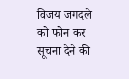विजय जगदले को फोन कर सूचना देने की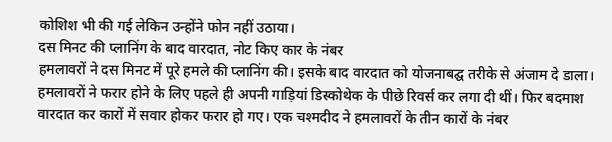कोशिश भी की गई लेकिन उन्होंने फोन नहीं उठाया।
दस मिनट की प्लानिंग के बाद वारदात, नोट किए कार के नंबर
हमलावरों ने दस मिनट में पूरे हमले की प्लानिंग की। इसके बाद वारदात को योजनाबद्घ तरीके से अंजाम दे डाला। हमलावरों ने फरार होने के लिए पहले ही अपनी गाड़ियां डिस्कोथेक के पीछे रिवर्स कर लगा दी थीं। फिर बदमाश वारदात कर कारों में सवार होकर फरार हो गए। एक चश्मदीद ने हमलावरों के तीन कारों के नंबर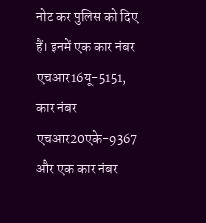नोट कर पुलिस को दिए हैं। इनमें एक कार नंबर एचआर16यू-5151, कार नंबर एचआर20एके-9367 और एक कार नंबर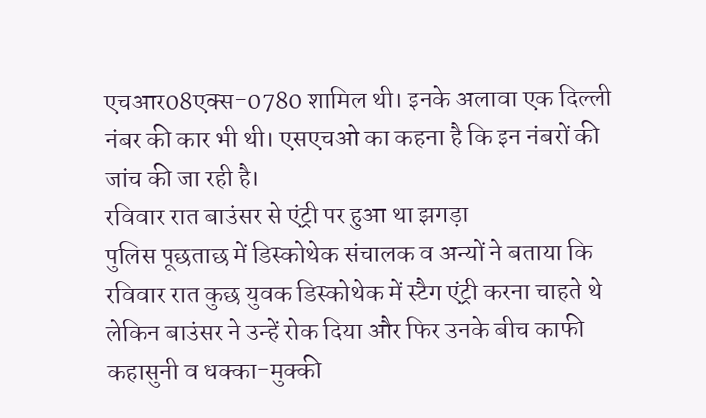एचआर08एक्स-0780 शामिल थी। इनके अलावा एक दिल्ली नंबर की कार भी थी। एसएचओ का कहना है कि इन नंबरों की जांच की जा रही है।
रविवार रात बाउंसर से एंट्री पर हुआ था झगड़ा
पुलिस पूछताछ में डिस्कोथेक संचालक व अन्यों ने बताया कि रविवार रात कुछ युवक डिस्कोथेक में स्टैग एंट्री करना चाहते थे लेकिन बाउंसर ने उन्हें रोक दिया और फिर उनके बीच काफी कहासुनी व धक्का-मुक्की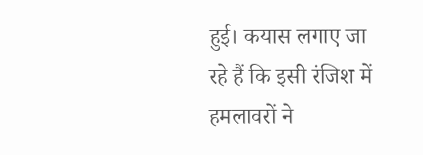हुई। कयास लगाए जा रहे हैं कि इसी रंजिश में हमलावरों ने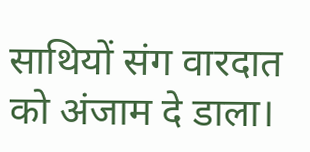साथियों संग वारदात को अंजाम दे डाला।